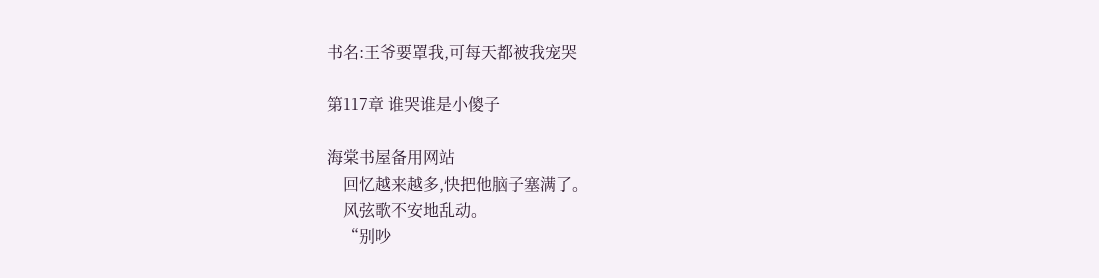书名:王爷要罩我,可每天都被我宠哭

第117章 谁哭谁是小傻子

海棠书屋备用网站
    回忆越来越多,快把他脑子塞满了。
    风弦歌不安地乱动。
    “别吵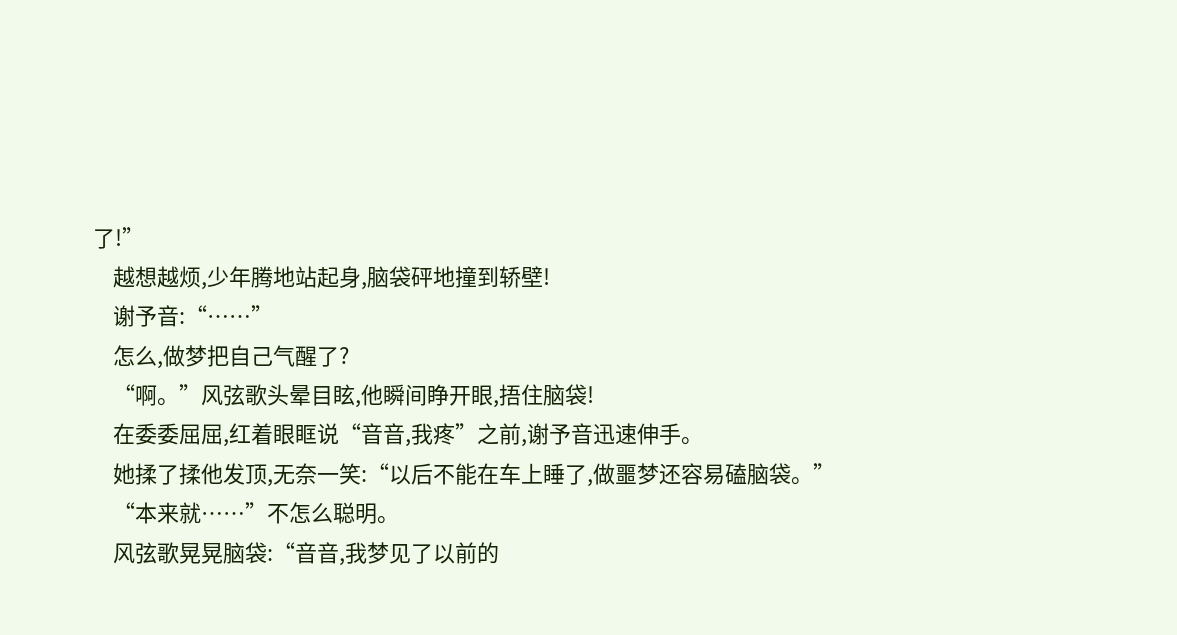了!”
    越想越烦,少年腾地站起身,脑袋砰地撞到轿壁!
    谢予音:“……”
    怎么,做梦把自己气醒了?
    “啊。”风弦歌头晕目眩,他瞬间睁开眼,捂住脑袋!
    在委委屈屈,红着眼眶说“音音,我疼”之前,谢予音迅速伸手。
    她揉了揉他发顶,无奈一笑:“以后不能在车上睡了,做噩梦还容易磕脑袋。”
    “本来就……”不怎么聪明。
    风弦歌晃晃脑袋:“音音,我梦见了以前的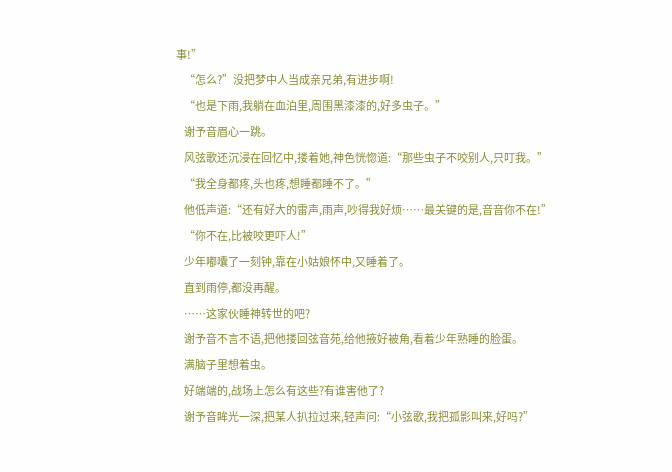事!”
    “怎么?”没把梦中人当成亲兄弟,有进步啊!
    “也是下雨,我躺在血泊里,周围黑漆漆的,好多虫子。”
    谢予音眉心一跳。
    风弦歌还沉浸在回忆中,搂着她,神色恍惚道:“那些虫子不咬别人,只叮我。”
    “我全身都疼,头也疼,想睡都睡不了。”
    他低声道:“还有好大的雷声,雨声,吵得我好烦……最关键的是,音音你不在!”
    “你不在,比被咬更吓人!”
    少年嘟囔了一刻钟,靠在小姑娘怀中,又睡着了。
    直到雨停,都没再醒。
    ……这家伙睡神转世的吧?
    谢予音不言不语,把他搂回弦音苑,给他掖好被角,看着少年熟睡的脸蛋。
    满脑子里想着虫。
    好端端的,战场上怎么有这些?有谁害他了?
    谢予音眸光一深,把某人扒拉过来,轻声问:“小弦歌,我把孤影叫来,好吗?”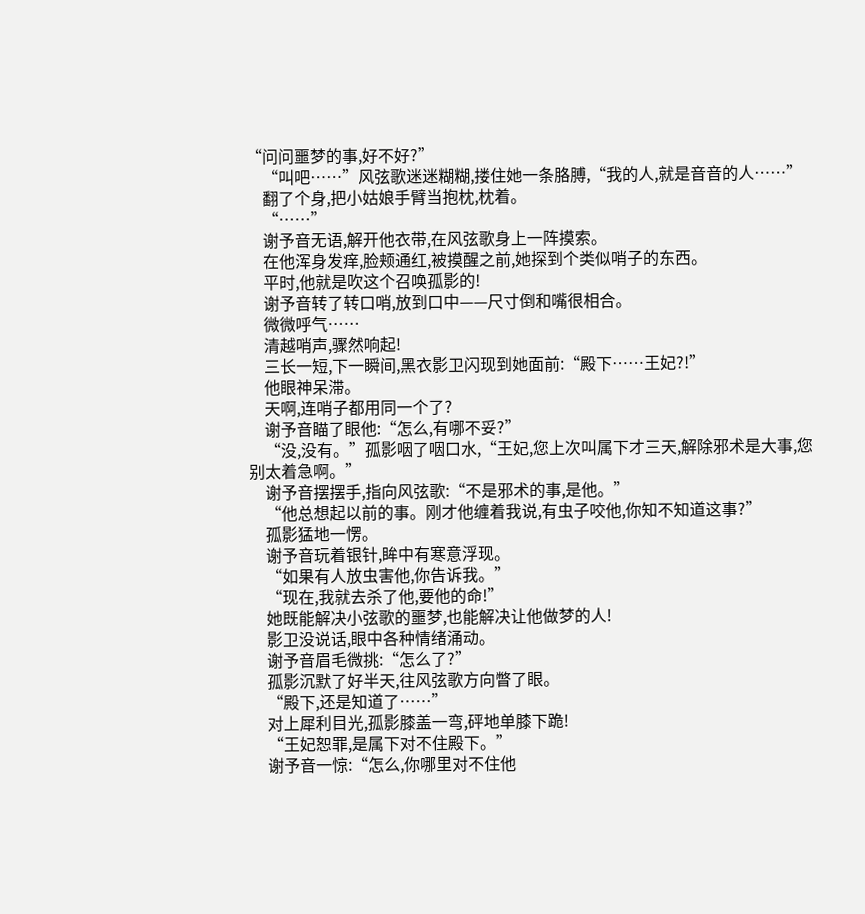“问问噩梦的事,好不好?”
    “叫吧……”风弦歌迷迷糊糊,搂住她一条胳膊,“我的人,就是音音的人……”
    翻了个身,把小姑娘手臂当抱枕,枕着。
    “……”
    谢予音无语,解开他衣带,在风弦歌身上一阵摸索。
    在他浑身发痒,脸颊通红,被摸醒之前,她探到个类似哨子的东西。
    平时,他就是吹这个召唤孤影的!
    谢予音转了转口哨,放到口中——尺寸倒和嘴很相合。
    微微呼气……
    清越哨声,骤然响起!
    三长一短,下一瞬间,黑衣影卫闪现到她面前:“殿下……王妃?!”
    他眼神呆滞。
    天啊,连哨子都用同一个了?
    谢予音瞄了眼他:“怎么,有哪不妥?”
    “没,没有。”孤影咽了咽口水,“王妃,您上次叫属下才三天,解除邪术是大事,您别太着急啊。”
    谢予音摆摆手,指向风弦歌:“不是邪术的事,是他。”
    “他总想起以前的事。刚才他缠着我说,有虫子咬他,你知不知道这事?”
    孤影猛地一愣。
    谢予音玩着银针,眸中有寒意浮现。
    “如果有人放虫害他,你告诉我。”
    “现在,我就去杀了他,要他的命!”
    她既能解决小弦歌的噩梦,也能解决让他做梦的人!
    影卫没说话,眼中各种情绪涌动。
    谢予音眉毛微挑:“怎么了?”
    孤影沉默了好半天,往风弦歌方向瞥了眼。
    “殿下,还是知道了……”
    对上犀利目光,孤影膝盖一弯,砰地单膝下跪!
    “王妃恕罪,是属下对不住殿下。”
    谢予音一惊:“怎么,你哪里对不住他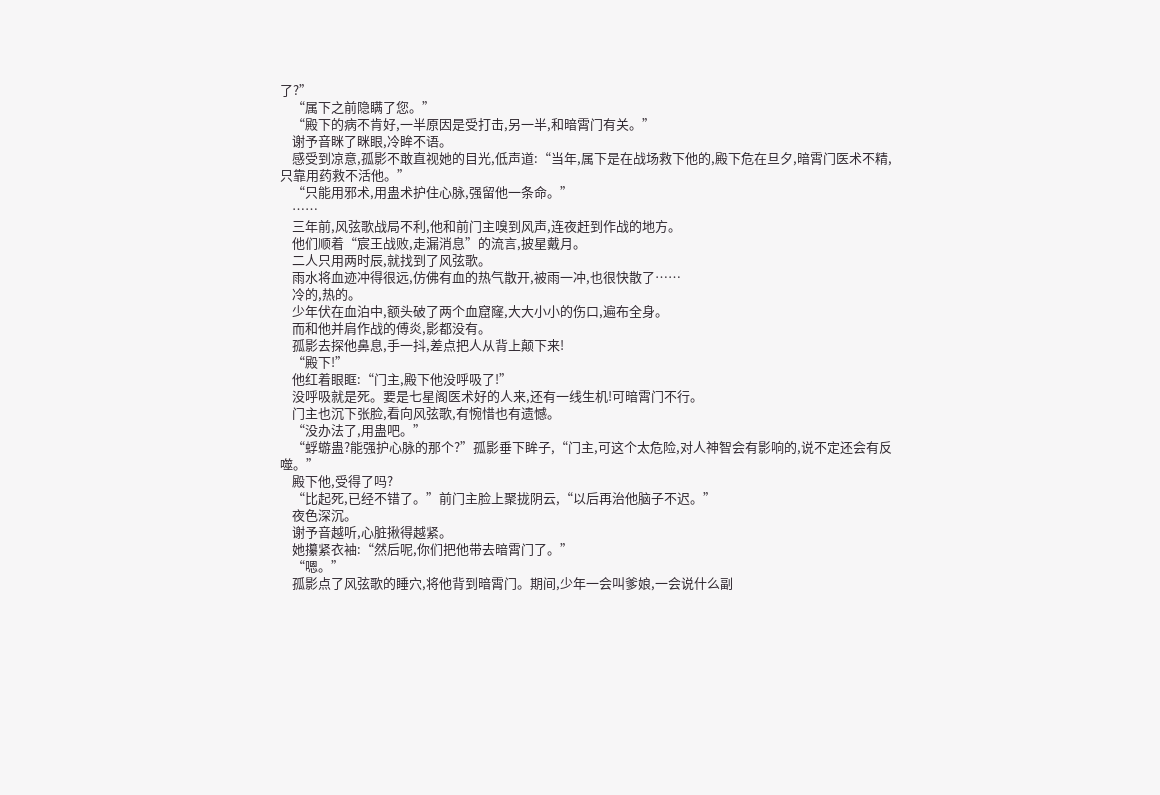了?”
    “属下之前隐瞒了您。”
    “殿下的病不肯好,一半原因是受打击,另一半,和暗霄门有关。”
    谢予音眯了眯眼,冷眸不语。
    感受到凉意,孤影不敢直视她的目光,低声道:“当年,属下是在战场救下他的,殿下危在旦夕,暗霄门医术不精,只靠用药救不活他。”
    “只能用邪术,用蛊术护住心脉,强留他一条命。”
    ……
    三年前,风弦歌战局不利,他和前门主嗅到风声,连夜赶到作战的地方。
    他们顺着“宸王战败,走漏消息”的流言,披星戴月。
    二人只用两时辰,就找到了风弦歌。
    雨水将血迹冲得很远,仿佛有血的热气散开,被雨一冲,也很快散了……
    冷的,热的。
    少年伏在血泊中,额头破了两个血窟窿,大大小小的伤口,遍布全身。
    而和他并肩作战的傅炎,影都没有。
    孤影去探他鼻息,手一抖,差点把人从背上颠下来!
    “殿下!”
    他红着眼眶:“门主,殿下他没呼吸了!”
    没呼吸就是死。要是七星阁医术好的人来,还有一线生机!可暗霄门不行。
    门主也沉下张脸,看向风弦歌,有惋惜也有遗憾。
    “没办法了,用蛊吧。”
    “蜉蝣蛊?能强护心脉的那个?”孤影垂下眸子,“门主,可这个太危险,对人神智会有影响的,说不定还会有反噬。”
    殿下他,受得了吗?
    “比起死,已经不错了。”前门主脸上聚拢阴云,“以后再治他脑子不迟。”
    夜色深沉。
    谢予音越听,心脏揪得越紧。
    她攥紧衣袖:“然后呢,你们把他带去暗霄门了。”
    “嗯。”
    孤影点了风弦歌的睡穴,将他背到暗霄门。期间,少年一会叫爹娘,一会说什么副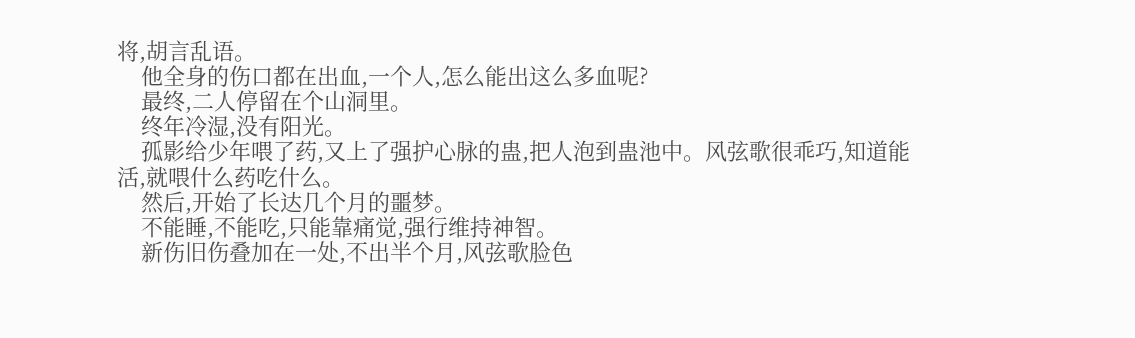将,胡言乱语。
    他全身的伤口都在出血,一个人,怎么能出这么多血呢?
    最终,二人停留在个山洞里。
    终年冷湿,没有阳光。
    孤影给少年喂了药,又上了强护心脉的蛊,把人泡到蛊池中。风弦歌很乖巧,知道能活,就喂什么药吃什么。
    然后,开始了长达几个月的噩梦。
    不能睡,不能吃,只能靠痛觉,强行维持神智。
    新伤旧伤叠加在一处,不出半个月,风弦歌脸色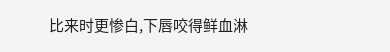比来时更惨白,下唇咬得鲜血淋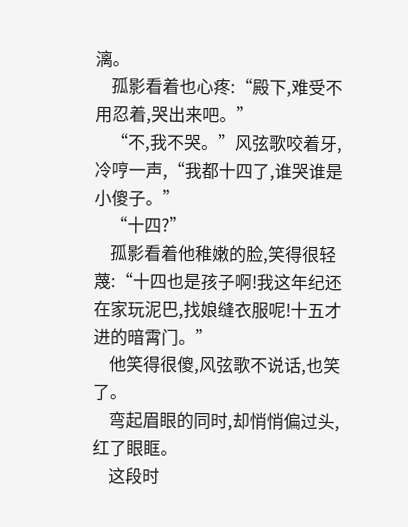漓。
    孤影看着也心疼:“殿下,难受不用忍着,哭出来吧。”
    “不,我不哭。”风弦歌咬着牙,冷哼一声,“我都十四了,谁哭谁是小傻子。”
    “十四?”
    孤影看着他稚嫩的脸,笑得很轻蔑:“十四也是孩子啊!我这年纪还在家玩泥巴,找娘缝衣服呢!十五才进的暗霄门。”
    他笑得很傻,风弦歌不说话,也笑了。
    弯起眉眼的同时,却悄悄偏过头,红了眼眶。
    这段时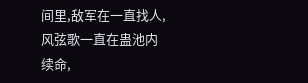间里,敌军在一直找人,风弦歌一直在蛊池内续命,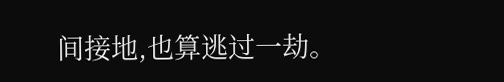间接地,也算逃过一劫。